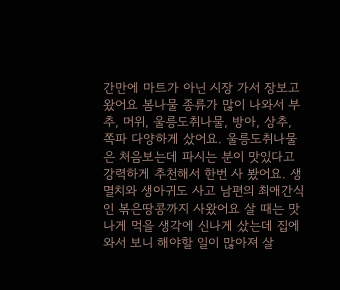간만에 마트가 아닌 시장 가서 장보고 왔어요 봄나물 종류가 많이 나와서 부추, 머위, 울릉도취나물, 방아, 상추, 쪽파 다양하게 샀어요. 울릉도취나물은 처음보는데 파시는 분이 맛있다고 강력하게 추천해서 한번 사 봤어요. 생멸치와 생아귀도 사고 남편의 최애간식인 볶은땅콩까지 사왔어요 살 때는 맛나게 먹을 생각에 신나게 샀는데 집에 와서 보니 해야할 일이 많아져 살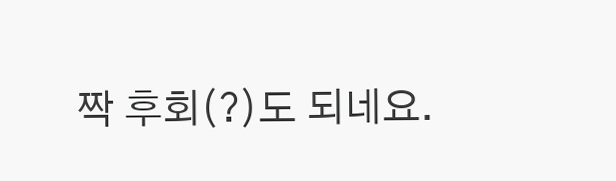짝 후회(?)도 되네요.